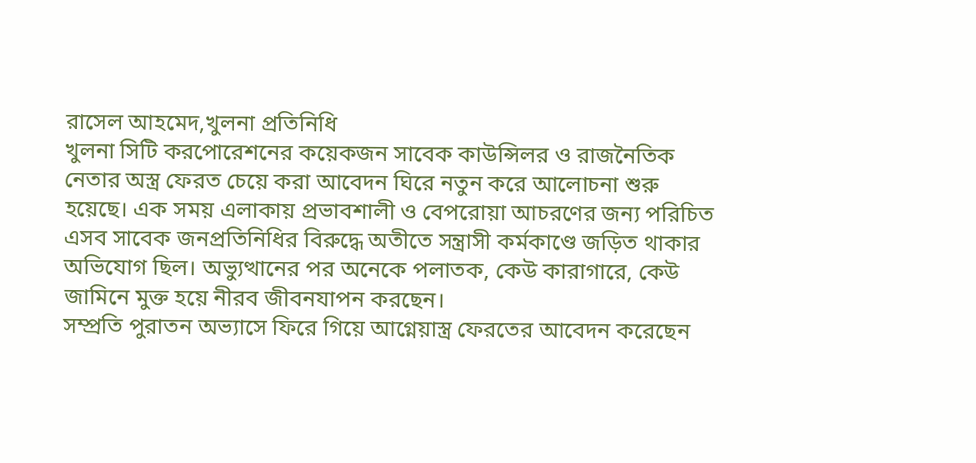রাসেল আহমেদ,খুলনা প্রতিনিধি
খুলনা সিটি করপোরেশনের কয়েকজন সাবেক কাউন্সিলর ও রাজনৈতিক নেতার অস্ত্র ফেরত চেয়ে করা আবেদন ঘিরে নতুন করে আলোচনা শুরু হয়েছে। এক সময় এলাকায় প্রভাবশালী ও বেপরোয়া আচরণের জন্য পরিচিত এসব সাবেক জনপ্রতিনিধির বিরুদ্ধে অতীতে সন্ত্রাসী কর্মকাণ্ডে জড়িত থাকার অভিযোগ ছিল। অভ্যুত্থানের পর অনেকে পলাতক, কেউ কারাগারে, কেউ জামিনে মুক্ত হয়ে নীরব জীবনযাপন করছেন।
সম্প্রতি পুরাতন অভ্যাসে ফিরে গিয়ে আগ্নেয়াস্ত্র ফেরতের আবেদন করেছেন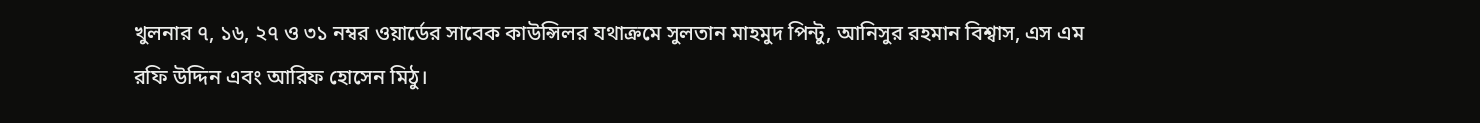খুলনার ৭, ১৬, ২৭ ও ৩১ নম্বর ওয়ার্ডের সাবেক কাউন্সিলর যথাক্রমে সুলতান মাহমুদ পিন্টু, আনিসুর রহমান বিশ্বাস, এস এম রফি উদ্দিন এবং আরিফ হোসেন মিঠু।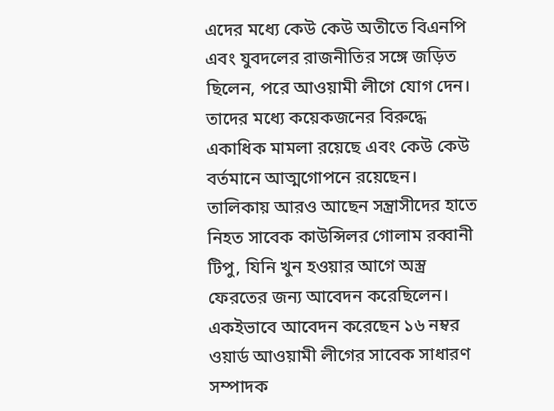এদের মধ্যে কেউ কেউ অতীতে বিএনপি এবং যুবদলের রাজনীতির সঙ্গে জড়িত ছিলেন, পরে আওয়ামী লীগে যোগ দেন। তাদের মধ্যে কয়েকজনের বিরুদ্ধে একাধিক মামলা রয়েছে এবং কেউ কেউ বর্তমানে আত্মগোপনে রয়েছেন।
তালিকায় আরও আছেন সন্ত্রাসীদের হাতে নিহত সাবেক কাউন্সিলর গোলাম রব্বানী টিপু, যিনি খুন হওয়ার আগে অস্ত্র ফেরতের জন্য আবেদন করেছিলেন। একইভাবে আবেদন করেছেন ১৬ নম্বর ওয়ার্ড আওয়ামী লীগের সাবেক সাধারণ সম্পাদক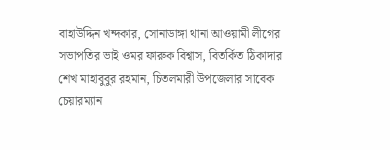বাহাউদ্দিন খন্দকার, সোনাডাঙ্গা থানা আওয়ামী লীগের সভাপতির ভাই ওমর ফারুক বিশ্বাস, বিতর্কিত ঠিকাদার শেখ মাহাবুবুর রহমান, চিতলমারী উপজেলার সাবেক চেয়ারম্যান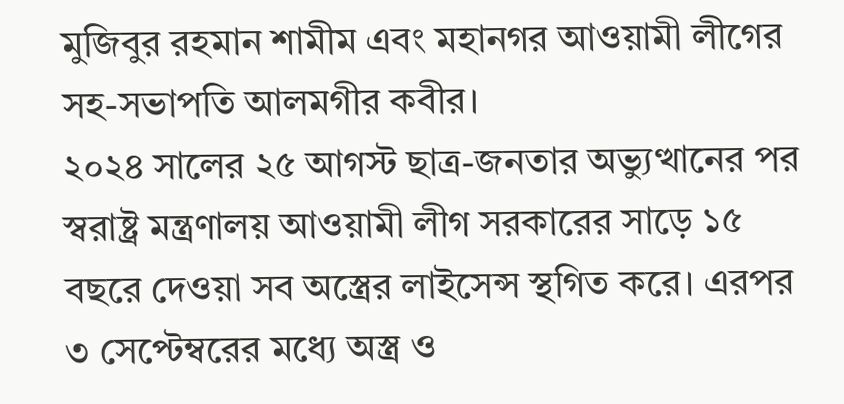মুজিবুর রহমান শামীম এবং মহানগর আওয়ামী লীগের সহ-সভাপতি আলমগীর কবীর।
২০২৪ সালের ২৫ আগস্ট ছাত্র-জনতার অভ্যুত্থানের পর স্বরাষ্ট্র মন্ত্রণালয় আওয়ামী লীগ সরকারের সাড়ে ১৫ বছরে দেওয়া সব অস্ত্রের লাইসেন্স স্থগিত করে। এরপর ৩ সেপ্টেম্বরের মধ্যে অস্ত্র ও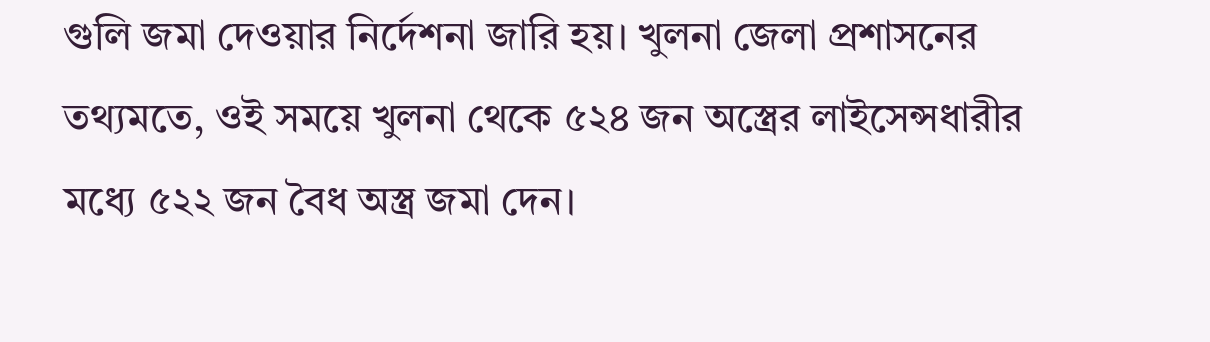গুলি জমা দেওয়ার নির্দেশনা জারি হয়। খুলনা জেলা প্রশাসনের তথ্যমতে, ওই সময়ে খুলনা থেকে ৫২৪ জন অস্ত্রের লাইসেন্সধারীর মধ্যে ৫২২ জন বৈধ অস্ত্র জমা দেন।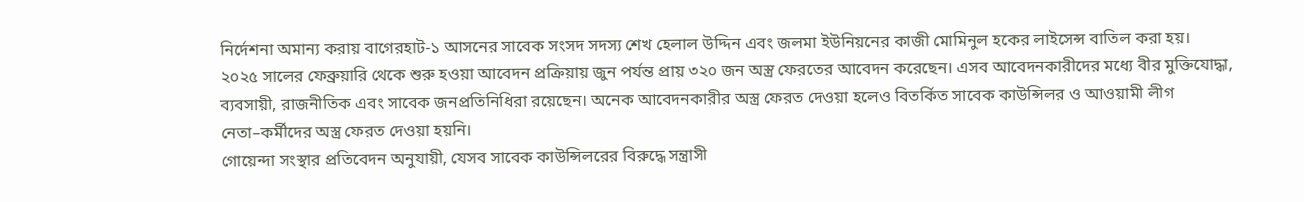নির্দেশনা অমান্য করায় বাগেরহাট-১ আসনের সাবেক সংসদ সদস্য শেখ হেলাল উদ্দিন এবং জলমা ইউনিয়নের কাজী মোমিনুল হকের লাইসেন্স বাতিল করা হয়।
২০২৫ সালের ফেব্রুয়ারি থেকে শুরু হওয়া আবেদন প্রক্রিয়ায় জুন পর্যন্ত প্রায় ৩২০ জন অস্ত্র ফেরতের আবেদন করেছেন। এসব আবেদনকারীদের মধ্যে বীর মুক্তিযোদ্ধা, ব্যবসায়ী, রাজনীতিক এবং সাবেক জনপ্রতিনিধিরা রয়েছেন। অনেক আবেদনকারীর অস্ত্র ফেরত দেওয়া হলেও বিতর্কিত সাবেক কাউন্সিলর ও আওয়ামী লীগ নেতা–কর্মীদের অস্ত্র ফেরত দেওয়া হয়নি।
গোয়েন্দা সংস্থার প্রতিবেদন অনুযায়ী, যেসব সাবেক কাউন্সিলরের বিরুদ্ধে সন্ত্রাসী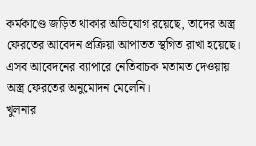কর্মকাণ্ডে জড়িত থাকার অভিযোগ রয়েছে, তাদের অস্ত্র ফেরতের আবেদন প্রক্রিয়া আপাতত স্থগিত রাখা হয়েছে। এসব আবেদনের ব্যাপারে নেতিবাচক মতামত দেওয়ায় অস্ত্র ফেরতের অনুমোদন মেলেনি।
খুলনার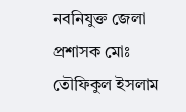নবনিযুক্ত জেলা প্রশাসক মোঃ তৌফিকুল ইসলাম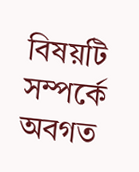বিষয়টি সম্পর্কে অবগত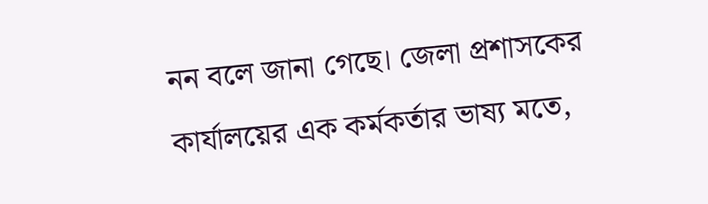নন বলে জানা গেছে। জেলা প্রশাসকের কার্যালয়ের এক কর্মকর্তার ভাষ্য মতে,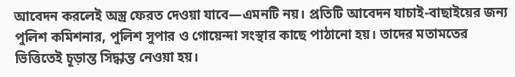আবেদন করলেই অস্ত্র ফেরত দেওয়া যাবে—এমনটি নয়। প্রতিটি আবেদন যাচাই-বাছাইয়ের জন্য পুলিশ কমিশনার, পুলিশ সুপার ও গোয়েন্দা সংস্থার কাছে পাঠানো হয়। তাদের মতামতের ভিত্তিতেই চূড়ান্ত সিদ্ধান্ত নেওয়া হয়।